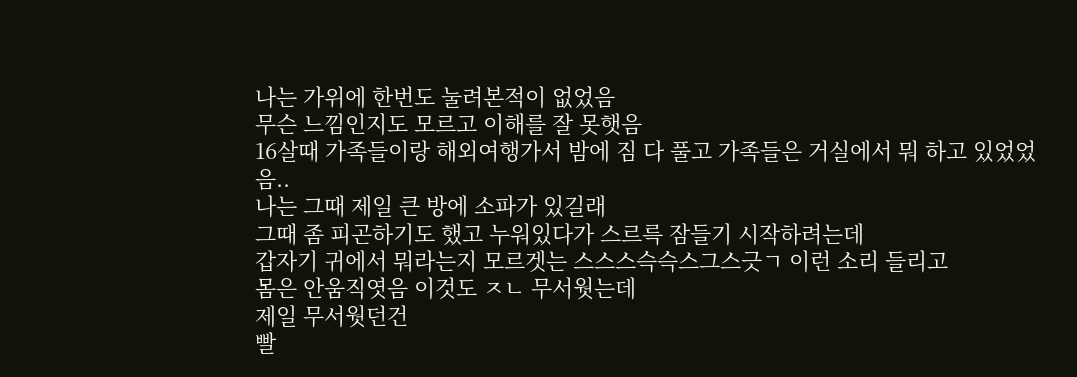나는 가위에 한번도 눌려본적이 없었음
무슨 느낌인지도 모르고 이해를 잘 못햇음
16살때 가족들이랑 해외여행가서 밤에 짐 다 풀고 가족들은 거실에서 뭐 하고 있었었음..
나는 그때 제일 큰 방에 소파가 있길래
그때 좀 피곤하기도 했고 누워있다가 스르륵 잠들기 시작하려는데
갑자기 귀에서 뭐라는지 모르겟는 스스스슥슥스그스긋ㄱ 이런 소리 들리고
몸은 안움직엿음 이것도 ㅈㄴ 무서웟는데
제일 무서웟던건
빨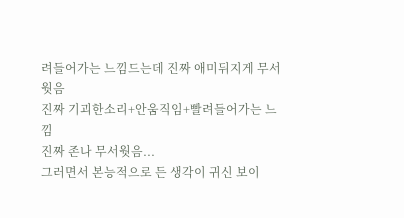려들어가는 느낌드는데 진짜 애미뒤지게 무서웟음
진짜 기괴한소리+안움직임+빨려들어가는 느낌
진짜 존나 무서웟음...
그러면서 본능적으로 든 생각이 귀신 보이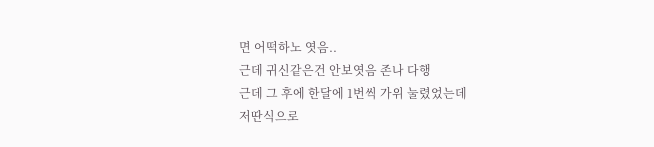면 어떡하노 엿음..
근데 귀신같은건 안보엿음 존나 다행
근데 그 후에 한달에 1번씩 가위 눌렸었는데
저딴식으로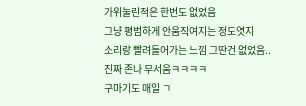가위눌린적은 한번도 없었음
그냥 평범하게 안움직여지는 정도엿지
소리랑 빨려들어가는 느낌 그딴건 없었음..
진짜 존나 무서움ㅋㅋㅋㅋ
구마기도 매일 ㄱ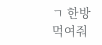ㄱ 한방 먹여줘